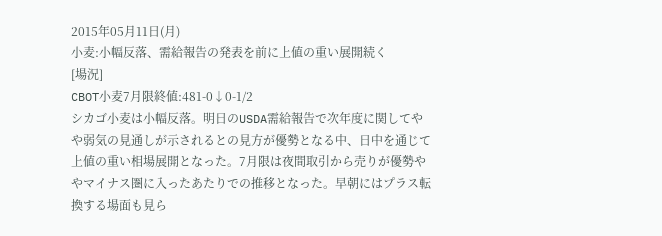2015年05月11日(月)
小麦:小幅反落、需給報告の発表を前に上値の重い展開続く
[場況]
CBOT小麦7月限終値:481-0↓0-1/2
シカゴ小麦は小幅反落。明日のUSDA需給報告で次年度に関してやや弱気の見通しが示されるとの見方が優勢となる中、日中を通じて上値の重い相場展開となった。7月限は夜間取引から売りが優勢ややマイナス圏に入ったあたりでの推移となった。早朝にはプラス転換する場面も見ら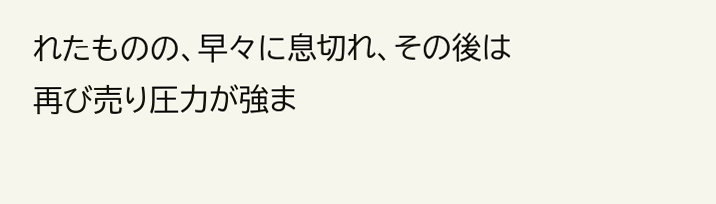れたものの、早々に息切れ、その後は再び売り圧力が強ま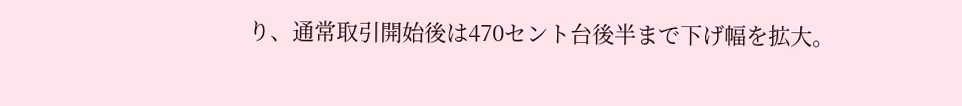り、通常取引開始後は470セント台後半まで下げ幅を拡大。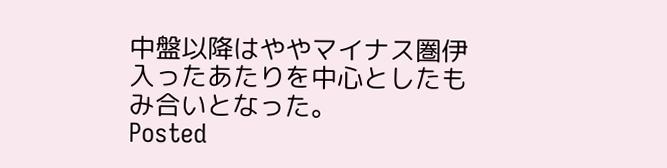中盤以降はややマイナス圏伊入ったあたりを中心としたもみ合いとなった。
Posted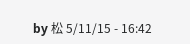by 松 5/11/15 - 16:42